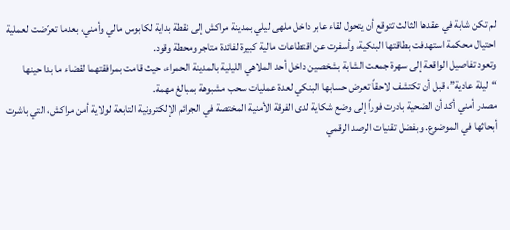لم تكن شابة في عقدها الثالث تتوقع أن يتحول لقاء عابر داخل ملهى ليلي بمدينة مراكش إلى نقطة بداية لكابوس مالي وأمني، بعدما تعرّضت لعملية احتيال محكمة استهدفت بطاقتها البنكية، وأسفرت عن اقتطاعات مالية كبيرة لفائدة متاجر ومحطة وقود.
وتعود تفاصيل الواقعة إلى سهرة جمعت الشابة بشخصين داخل أحد الملاهي الليلية بالمدينة الحمراء، حيث قامت بمرافقتهما لقضاء ما بدا حينها “ليلة عادية”، قبل أن تكتشف لاحقاً تعرض حسابها البنكي لعدة عمليات سحب مشبوهة بمبالغ مهمة.
مصدر أمني أكد أن الضحية بادرت فوراً إلى وضع شكاية لدى الفرقة الأمنية المختصة في الجرائم الإلكترونية التابعة لولاية أمن مراكش، التي باشرت أبحاثها في الموضوع. وبفضل تقنيات الرصد الرقمي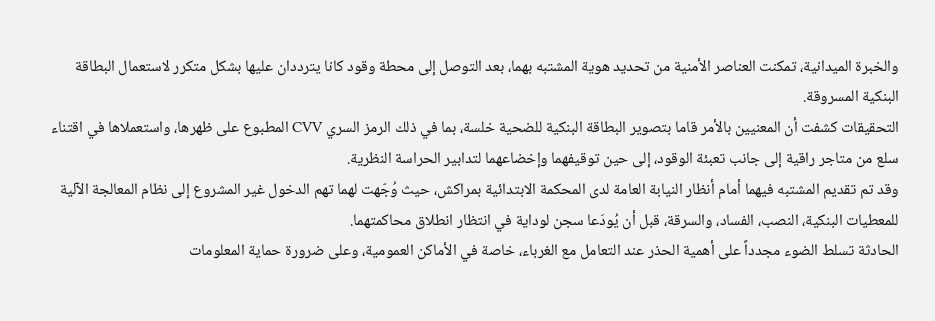والخبرة الميدانية، تمكنت العناصر الأمنية من تحديد هوية المشتبه بهما، بعد التوصل إلى محطة وقود كانا يترددان عليها بشكل متكرر لاستعمال البطاقة البنكية المسروقة.
التحقيقات كشفت أن المعنيين بالأمر قاما بتصوير البطاقة البنكية للضحية خلسة، بما في ذلك الرمز السري CVV المطبوع على ظهرها، واستعملاها في اقتناء سلع من متاجر راقية إلى جانب تعبئة الوقود، إلى حين توقيفهما وإخضاعهما لتدابير الحراسة النظرية.
وقد تم تقديم المشتبه فيهما أمام أنظار النيابة العامة لدى المحكمة الابتدائية بمراكش، حيث وُجّهت لهما تهم الدخول غير المشروع إلى نظام المعالجة الآلية للمعطيات البنكية، النصب، الفساد، والسرقة، قبل أن يُودَعا سجن لوداية في انتظار انطلاق محاكمتهما.
الحادثة تسلط الضوء مجدداً على أهمية الحذر عند التعامل مع الغرباء، خاصة في الأماكن العمومية، وعلى ضرورة حماية المعلومات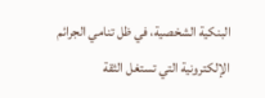البنكية الشخصية، في ظل تنامي الجرائم الإلكترونية التي تستغل الثقة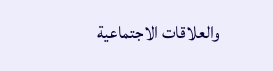والعلاقات الاجتماعية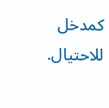كمدخل للاحتيال.